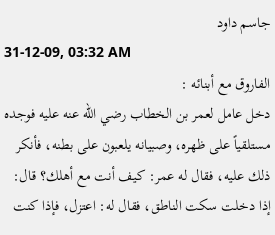جاسم داود
31-12-09, 03:32 AM
الفاروق مع أبنائه :
دخل عامل لعمر بن الخطاب رضي الله عنه عليه فوجده مستلقياً على ظهره، وصبيانه يلعبون على بطنه، فأنكر ذلك عليه، فقال له عمر: كيف أنت مع أهلك؟ قال: إذا دخلت سكت الناطق، فقال له: اعتزل، فإذا كنت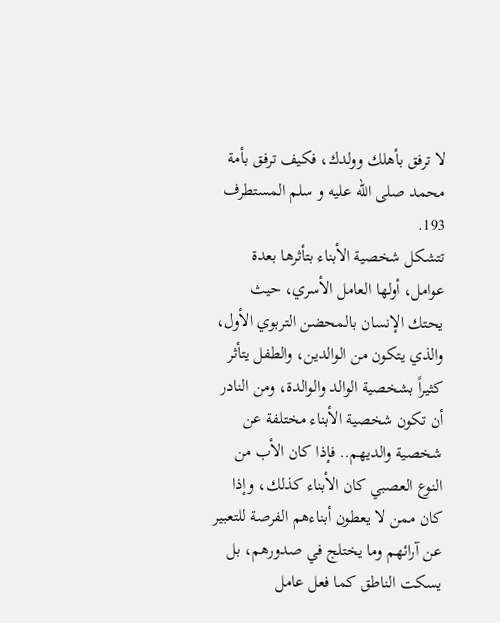لا ترفق بأهلك وولدك، فكيف ترفق بأمة محمد صلى الله عليه و سلم المستطرف 193.
تتشكل شخصية الأبناء بتأثرها بعدة عوامل، أولها العامل الأسري، حيث يحتك الإنسان بالمحضن التربوي الأول، والذي يتكون من الوالدين، والطفل يتأثر كثيراً بشخصية الوالد والوالدة، ومن النادر أن تكون شخصية الأبناء مختلفة عن شخصية والديهم.. فإذا كان الأب من النوع العصبي كان الأبناء كذلك، وإذا كان ممن لا يعطون أبناءهم الفرصة للتعبير عن آرائهم وما يختلج في صدورهم، بل يسكت الناطق كما فعل عامل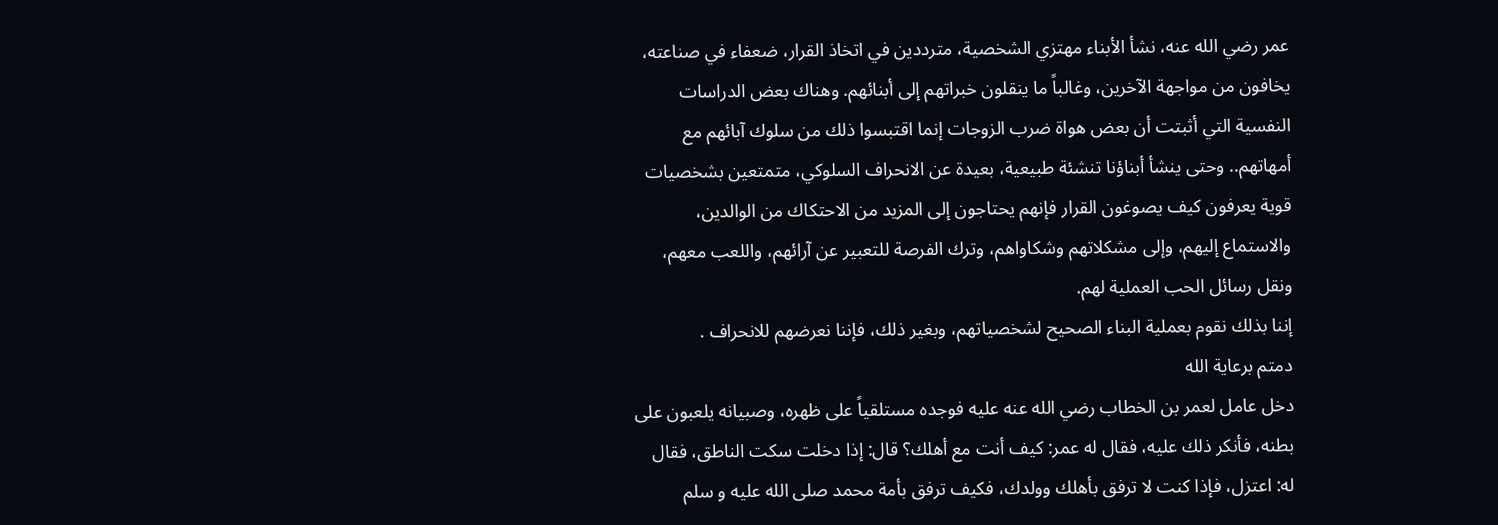عمر رضي الله عنه، نشأ الأبناء مهتزي الشخصية، مترددين في اتخاذ القرار، ضعفاء في صناعته، يخافون من مواجهة الآخرين، وغالباً ما ينقلون خبراتهم إلى أبنائهم. وهناك بعض الدراسات النفسية التي أثبتت أن بعض هواة ضرب الزوجات إنما اقتبسوا ذلك من سلوك آبائهم مع أمهاتهم.. وحتى ينشأ أبناؤنا تنشئة طبيعية، بعيدة عن الانحراف السلوكي، متمتعين بشخصيات قوية يعرفون كيف يصوغون القرار فإنهم يحتاجون إلى المزيد من الاحتكاك من الوالدين، والاستماع إليهم، وإلى مشكلاتهم وشكاواهم، وترك الفرصة للتعبير عن آرائهم، واللعب معهم، ونقل رسائل الحب العملية لهم.
إننا بذلك نقوم بعملية البناء الصحيح لشخصياتهم، وبغير ذلك، فإننا نعرضهم للانحراف .
دمتم برعاية الله
دخل عامل لعمر بن الخطاب رضي الله عنه عليه فوجده مستلقياً على ظهره، وصبيانه يلعبون على بطنه، فأنكر ذلك عليه، فقال له عمر: كيف أنت مع أهلك؟ قال: إذا دخلت سكت الناطق، فقال له: اعتزل، فإذا كنت لا ترفق بأهلك وولدك، فكيف ترفق بأمة محمد صلى الله عليه و سلم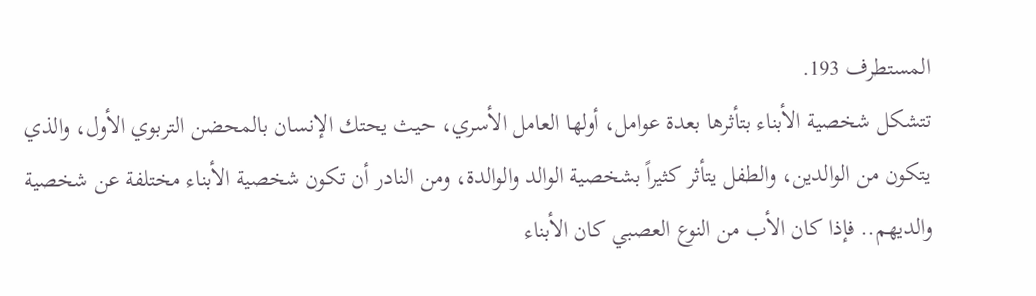المستطرف 193.
تتشكل شخصية الأبناء بتأثرها بعدة عوامل، أولها العامل الأسري، حيث يحتك الإنسان بالمحضن التربوي الأول، والذي يتكون من الوالدين، والطفل يتأثر كثيراً بشخصية الوالد والوالدة، ومن النادر أن تكون شخصية الأبناء مختلفة عن شخصية والديهم.. فإذا كان الأب من النوع العصبي كان الأبناء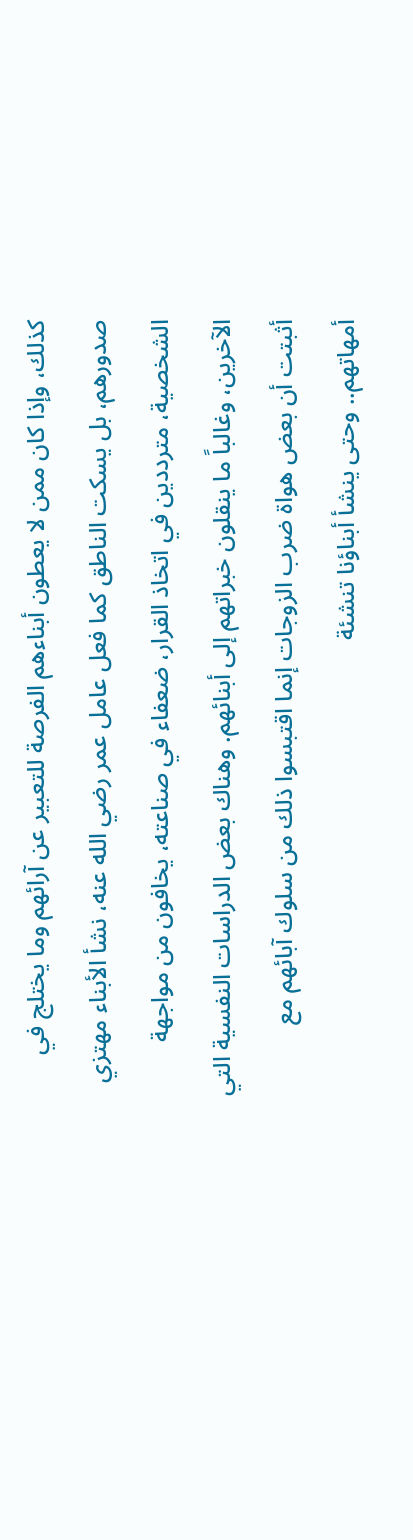كذلك، وإذا كان ممن لا يعطون أبناءهم الفرصة للتعبير عن آرائهم وما يختلج في صدورهم، بل يسكت الناطق كما فعل عامل عمر رضي الله عنه، نشأ الأبناء مهتزي الشخصية، مترددين في اتخاذ القرار، ضعفاء في صناعته، يخافون من مواجهة الآخرين، وغالباً ما ينقلون خبراتهم إلى أبنائهم. وهناك بعض الدراسات النفسية التي أثبتت أن بعض هواة ضرب الزوجات إنما اقتبسوا ذلك من سلوك آبائهم مع أمهاتهم.. وحتى ينشأ أبناؤنا تنشئة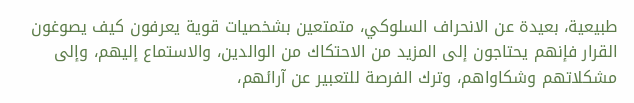طبيعية، بعيدة عن الانحراف السلوكي، متمتعين بشخصيات قوية يعرفون كيف يصوغون القرار فإنهم يحتاجون إلى المزيد من الاحتكاك من الوالدين، والاستماع إليهم، وإلى مشكلاتهم وشكاواهم، وترك الفرصة للتعبير عن آرائهم،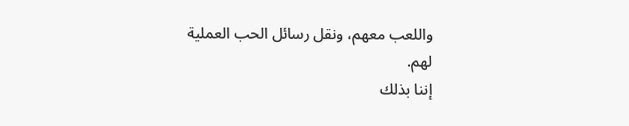واللعب معهم، ونقل رسائل الحب العملية لهم.
إننا بذلك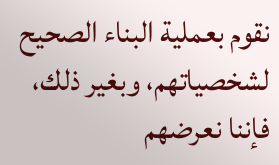نقوم بعملية البناء الصحيح لشخصياتهم، وبغير ذلك، فإننا نعرضهم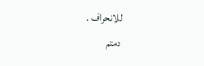للانحراف .
دمتم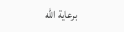برعاية الله